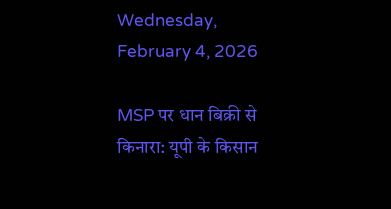Wednesday, February 4, 2026

MSP पर धान बिक्री से किनारा: यूपी के किसान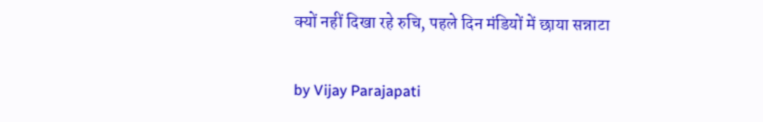क्यों नहीं दिखा रहे रुचि, पहले दिन मंडियों में छाया सन्नाटा

by Vijay Parajapati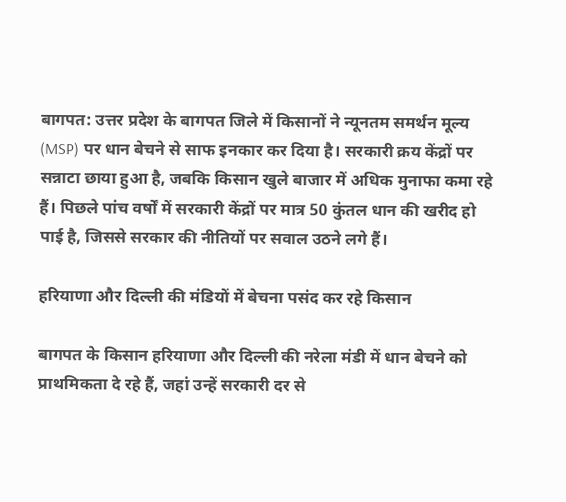बागपत: उत्तर प्रदेश के बागपत जिले में किसानों ने न्यूनतम समर्थन मूल्य (MSP) पर धान बेचने से साफ इनकार कर दिया है। सरकारी क्रय केंद्रों पर सन्नाटा छाया हुआ है, जबकि किसान खुले बाजार में अधिक मुनाफा कमा रहे हैं। पिछले पांच वर्षों में सरकारी केंद्रों पर मात्र 50 कुंतल धान की खरीद हो पाई है, जिससे सरकार की नीतियों पर सवाल उठने लगे हैं।

हरियाणा और दिल्ली की मंडियों में बेचना पसंद कर रहे किसान

बागपत के किसान हरियाणा और दिल्ली की नरेला मंडी में धान बेचने को प्राथमिकता दे रहे हैं, जहां उन्हें सरकारी दर से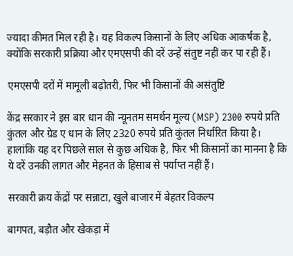ज्यादा कीमत मिल रही है। यह विकल्प किसानों के लिए अधिक आकर्षक है, क्योंकि सरकारी प्रक्रिया और एमएसपी की दरें उन्हें संतुष्ट नहीं कर पा रही हैं।

एमएसपी दरों में मामूली बढ़ोतरी, फिर भी किसानों की असंतुष्टि

केंद्र सरकार ने इस बार धान की न्यूनतम समर्थन मूल्य (MSP) 2300 रुपये प्रति कुंतल और ग्रेड ए धान के लिए 2320 रुपये प्रति कुंतल निर्धारित किया है। हालांकि यह दर पिछले साल से कुछ अधिक है, फिर भी किसानों का मानना है कि ये दरें उनकी लागत और मेहनत के हिसाब से पर्याप्त नहीं हैं।

सरकारी क्रय केंद्रों पर सन्नाटा, खुले बाजार में बेहतर विकल्प

बागपत, बड़ौत और खेकड़ा में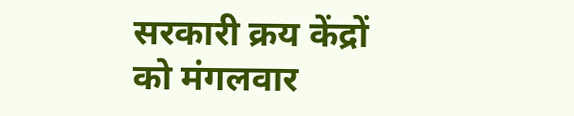सरकारी क्रय केंद्रों को मंगलवार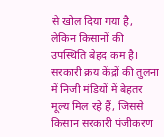से खोल दिया गया है, लेकिन किसानों की उपस्थिति बेहद कम है। सरकारी क्रय केंद्रों की तुलना में निजी मंडियों में बेहतर मूल्य मिल रहे हैं, जिससे किसान सरकारी पंजीकरण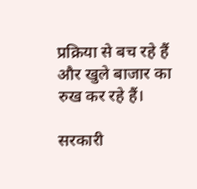प्रक्रिया से बच रहे हैं और खुले बाजार का रुख कर रहे हैं।

सरकारी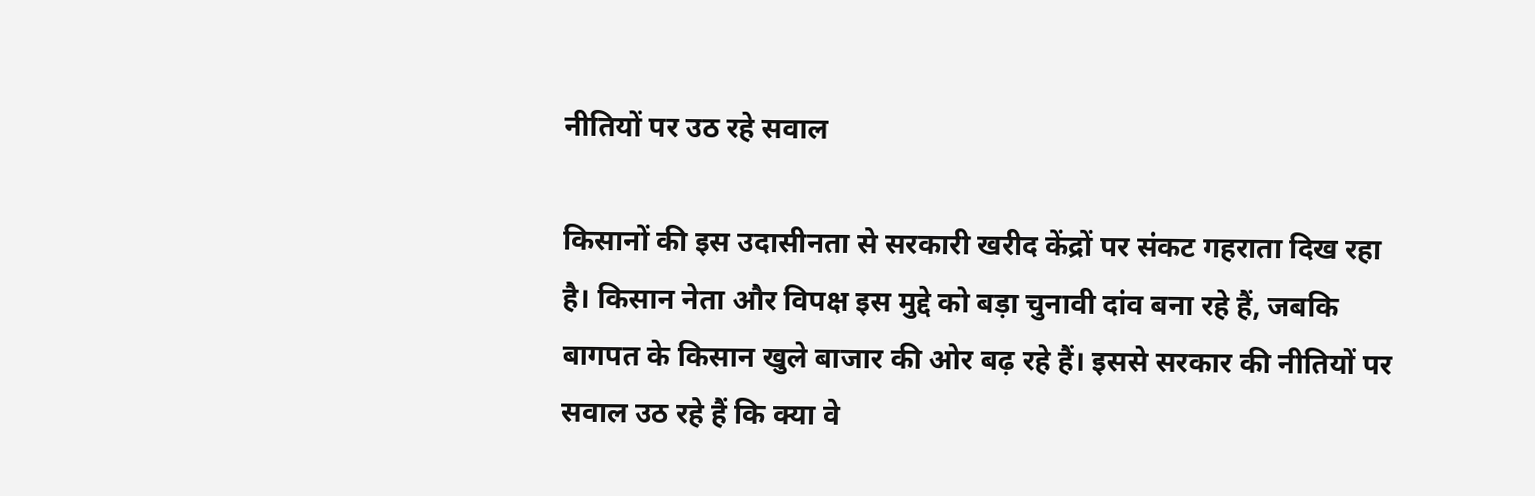नीतियों पर उठ रहे सवाल

किसानों की इस उदासीनता से सरकारी खरीद केंद्रों पर संकट गहराता दिख रहा है। किसान नेता और विपक्ष इस मुद्दे को बड़ा चुनावी दांव बना रहे हैं, जबकि बागपत के किसान खुले बाजार की ओर बढ़ रहे हैं। इससे सरकार की नीतियों पर सवाल उठ रहे हैं कि क्या वे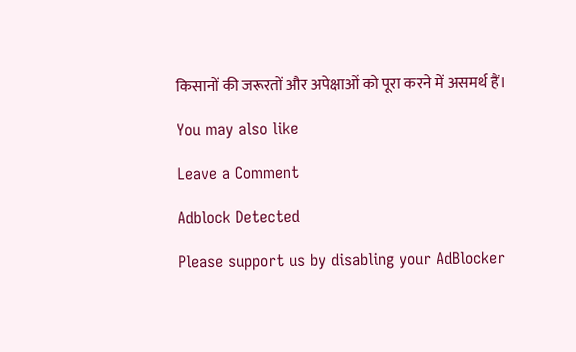किसानों की जरूरतों और अपेक्षाओं को पूरा करने में असमर्थ हैं।

You may also like

Leave a Comment

Adblock Detected

Please support us by disabling your AdBlocker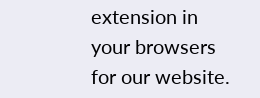extension in your browsers for our website.